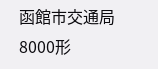函館市交通局8000形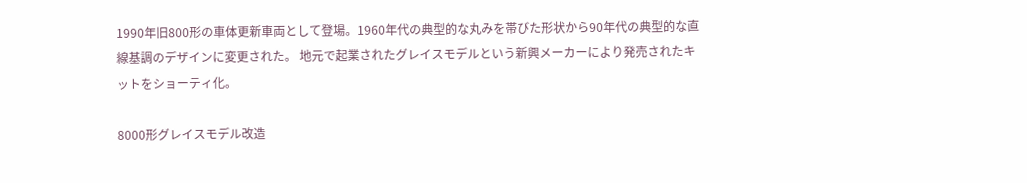1990年旧800形の車体更新車両として登場。1960年代の典型的な丸みを帯びた形状から90年代の典型的な直線基調のデザインに変更された。 地元で起業されたグレイスモデルという新興メーカーにより発売されたキットをショーティ化。

8000形グレイスモデル改造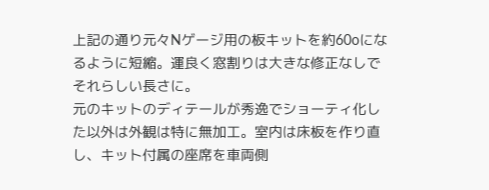上記の通り元々Nゲージ用の板キットを約60oになるように短縮。運良く窓割りは大きな修正なしでそれらしい長さに。
元のキットのディテールが秀逸でショーティ化した以外は外観は特に無加工。室内は床板を作り直し、キット付属の座席を車両側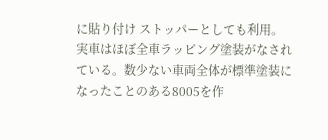に貼り付け ストッパーとしても利用。
実車はほぼ全車ラッピング塗装がなされている。数少ない車両全体が標準塗装になったことのある8005を作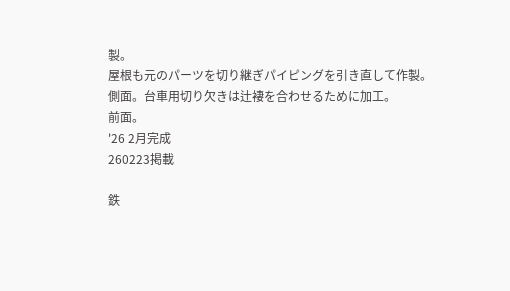製。
屋根も元のパーツを切り継ぎパイピングを引き直して作製。
側面。台車用切り欠きは辻褄を合わせるために加工。
前面。
'26 2月完成
260223掲載

鉄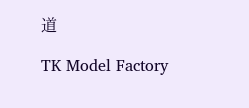道

TK Model Factory